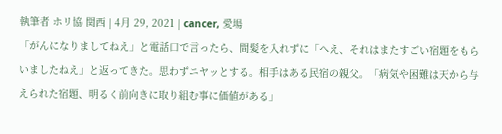執筆者 ホリ協 関西 | 4月 29, 2021 | cancer, 愛場
「がんになりましてねえ」と電話口で言ったら、間髪を入れずに「へえ、それはまたすごい宿題をもらいましたねえ」と返ってきた。思わずニヤッとする。相手はある民宿の親父。「病気や困難は天から与えられた宿題、明るく前向きに取り組む事に価値がある」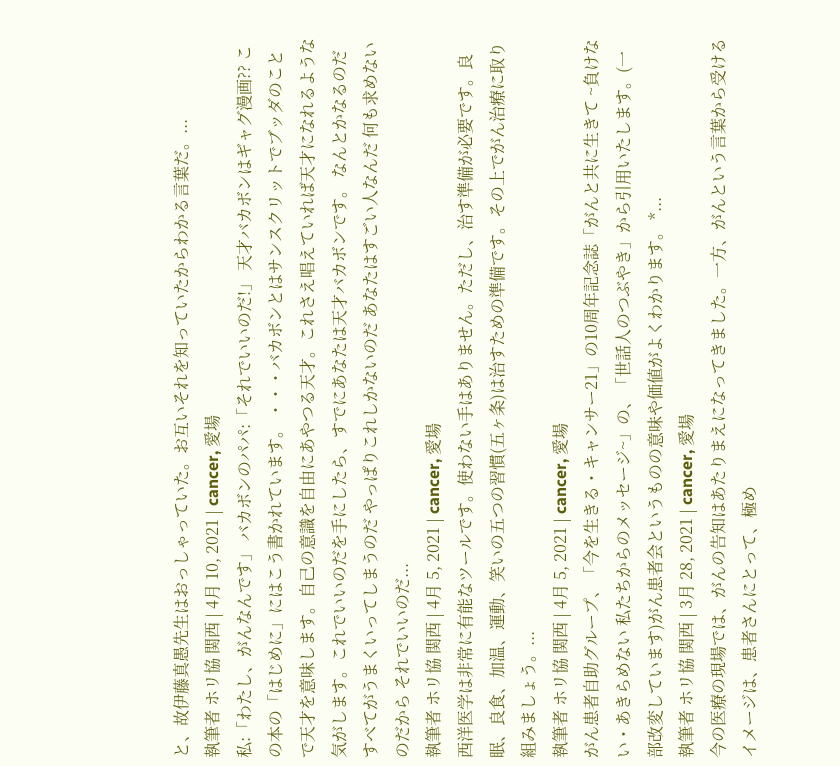と、故伊藤真愚先生はおっしゃっていた。お互いそれを知っていたからわかる言葉だ。...
執筆者 ホリ協 関西 | 4月 10, 2021 | cancer, 愛場
私:「わたし、がんなんです」 バカボンのパパ:「それでいいのだ!」 天才バカボンはギャグ漫画?? この本の「はじめに」にはこう書かれています。 ・・・バカボンとはサンスクリットでブッダのことで天才を意味します。自己の意識を自由にあやつる天才。これさえ唱えていれば天才になれるような気がします。これでいいのだを手にしたら、すでにあなたは天才バカボンです。 なんとかなるのだ すべてがうまくいってしまうのだ やっぱりこれしかないのだ あなたはすごい人なんだ 何も求めないのだから それでいいのだ...
執筆者 ホリ協 関西 | 4月 5, 2021 | cancer, 愛場
西洋医学は非常に有能なツールです。使わない手はありません。ただし、治す準備が必要です。良眠、良食、加温、運動、笑いの五つの習慣(五ヶ条)は治すための準備です。その上でがん治療に取り組みましょう。...
執筆者 ホリ協 関西 | 4月 5, 2021 | cancer, 愛場
がん患者自助グループ、「今を生きる・キャンサー21」の10周年記念誌「がんと共に生きて ~負けない・あきらめない 私たちからのメッセージ~」の、「世話人のつぶやき」から引用いたします。(一部改変しています)がん患者会というものの意味や価値がよくわかります。 *...
執筆者 ホリ協 関西 | 3月 28, 2021 | cancer, 愛場
今の医療の現場では、がんの告知はあたりまえになってきました。一方、がんという言葉から受けるイメージは、患者さんにとって、極め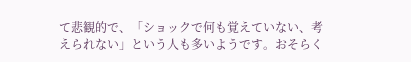て悲観的で、「ショックで何も覚えていない、考えられない」という人も多いようです。おそらく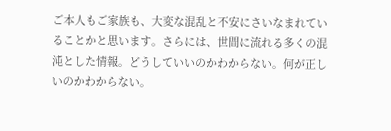ご本人もご家族も、大変な混乱と不安にさいなまれていることかと思います。さらには、世間に流れる多くの混沌とした情報。どうしていいのかわからない。何が正しいのかわからない。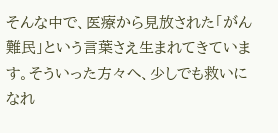そんな中で、医療から見放された「がん難民」という言葉さえ生まれてきています。そういった方々へ、少しでも救いになれ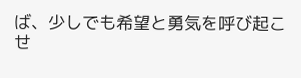ば、少しでも希望と勇気を呼び起こせ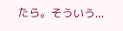たら。そういう...